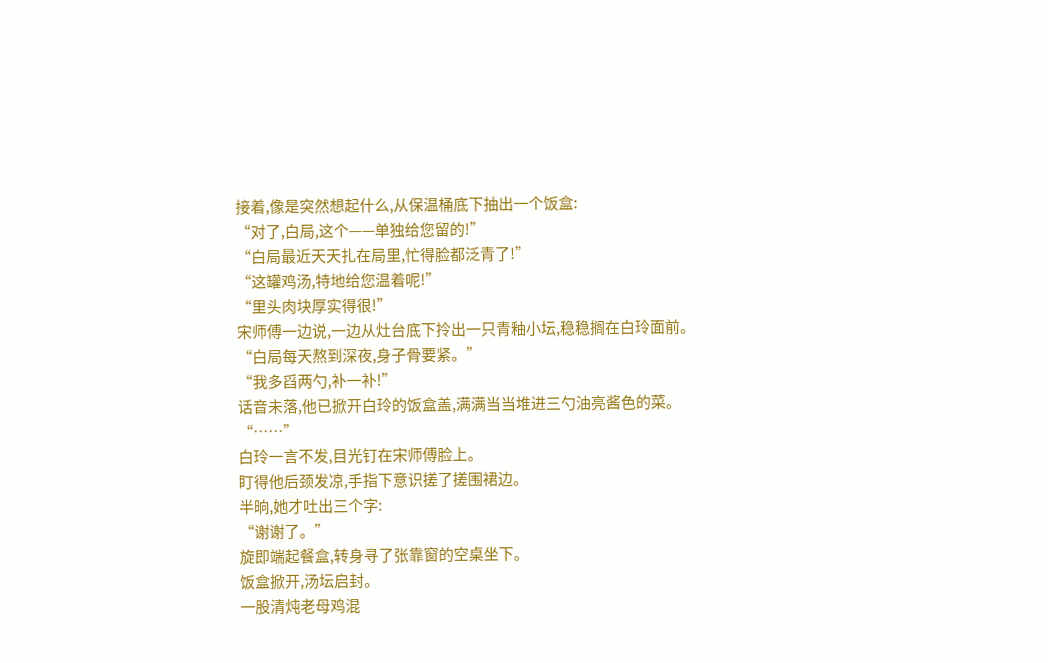接着,像是突然想起什么,从保温桶底下抽出一个饭盒:
“对了,白局,这个——单独给您留的!”
“白局最近天天扎在局里,忙得脸都泛青了!”
“这罐鸡汤,特地给您温着呢!”
“里头肉块厚实得很!”
宋师傅一边说,一边从灶台底下拎出一只青釉小坛,稳稳搁在白玲面前。
“白局每天熬到深夜,身子骨要紧。”
“我多舀两勺,补一补!”
话音未落,他已掀开白玲的饭盒盖,满满当当堆进三勺油亮酱色的菜。
“……”
白玲一言不发,目光钉在宋师傅脸上。
盯得他后颈发凉,手指下意识搓了搓围裙边。
半晌,她才吐出三个字:
“谢谢了。”
旋即端起餐盒,转身寻了张靠窗的空桌坐下。
饭盒掀开,汤坛启封。
一股清炖老母鸡混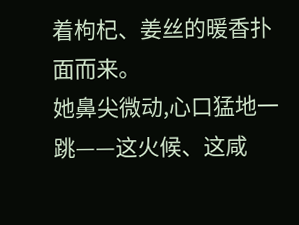着枸杞、姜丝的暖香扑面而来。
她鼻尖微动,心口猛地一跳——这火候、这咸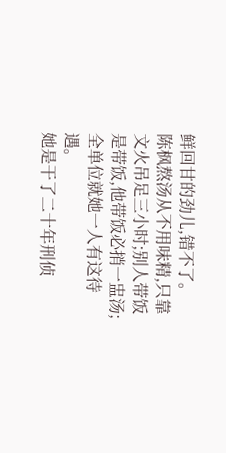鲜回甘的劲儿,错不了。
陈枫熬汤从不用味精,只靠文火吊足三小时;别人带饭是带饭,他带饭必捎一盅汤;全单位就她一人有这待遇。
她是干了二十年刑侦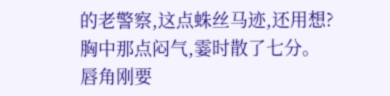的老警察,这点蛛丝马迹,还用想?
胸中那点闷气,霎时散了七分。
唇角刚要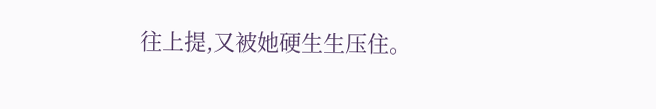往上提,又被她硬生生压住。